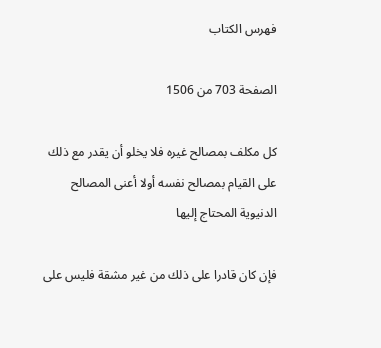فهرس الكتاب

الصفحة 703 من 1506

كل مكلف بمصالح غيره فلا يخلو أن يقدر مع ذلك على القيام بمصالح نفسه أولا أعنى المصالح الدنيوية المحتاج إليها

فإن كان قادرا على ذلك من غير مشقة فليس على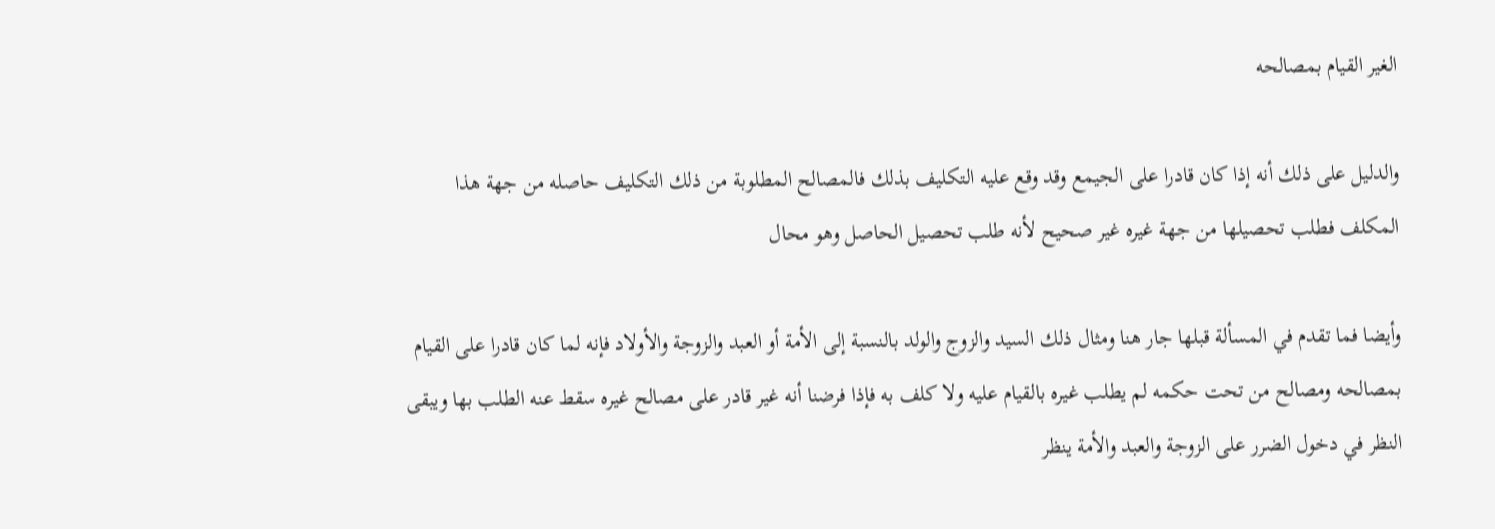الغير القيام بمصالحه

والدليل على ذلك أنه إذا كان قادرا على الجيمع وقد وقع عليه التكليف بذلك فالمصالح المطلوبة من ذلك التكليف حاصله من جهة هذا المكلف فطلب تحصيلها من جهة غيره غير صحيح لأنه طلب تحصيل الحاصل وهو محال

وأيضا فما تقدم في المسألة قبلها جار هنا ومثال ذلك السيد والزوج والولد بالنسبة إلى الأمة أو العبد والزوجة والأولاد فإنه لما كان قادرا على القيام بمصالحه ومصالح من تحت حكمه لم يطلب غيره بالقيام عليه ولا كلف به فإذا فرضنا أنه غير قادر على مصالح غيره سقط عنه الطلب بها ويبقى النظر في دخول الضرر على الزوجة والعبد والأمة ينظر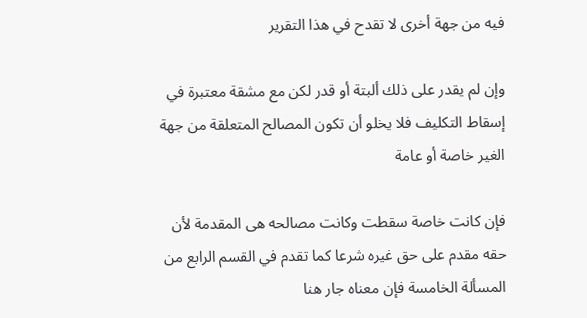فيه من جهة أخرى لا تقدح في هذا التقرير

وإن لم يقدر على ذلك ألبتة أو قدر لكن مع مشقة معتبرة في إسقاط التكليف فلا يخلو أن تكون المصالح المتعلقة من جهة الغير خاصة أو عامة

فإن كانت خاصة سقطت وكانت مصالحه هى المقدمة لأن حقه مقدم على حق غيره شرعا كما تقدم في القسم الرابع من المسألة الخامسة فإن معناه جار هنا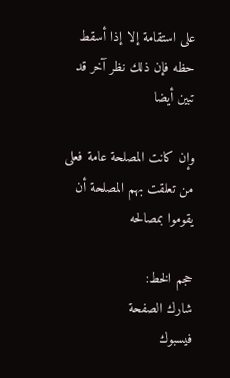على استقامة إلا إذا أسقط حظه فإن ذلك نظر آخر قد تبين أيضا

وإن كانت المصلحة عامة فعلى من تعلقت بهم المصلحة أن يقوموا بمصالحه

حجم الخط:
شارك الصفحة
فيسبوك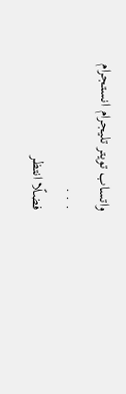واتساب تويتر تليجرام انستجرام
. . .
فضلًا انتظر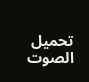تحميل الصوت